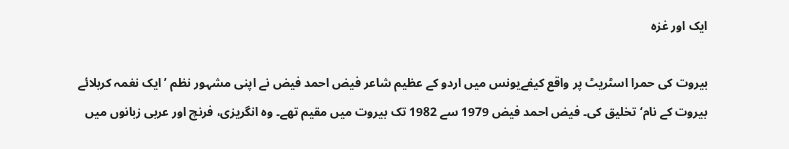ایک اور غزہ

بیروت کی حمرا اسٹریٹ پر واقع کیفےیونس میں اردو کے عظیم شاعر فیض احمد فیض نے اپنی مشہور نظم ’ایک نغمہ کربلائے بیروت کے نام‘ تخلیق کی۔ فیض احمد فیض 1979 سے 1982 تک بیروت میں مقیم تھے۔ وہ انگریزی، فرنچ اور عربی زبانوں میں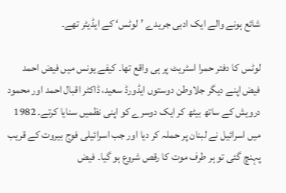شائع ہونے والے ایک ادبی جریدے ’لوٹس‘ کے ایڈیٹر تھے۔

لوٹس کا دفتر حمرا اسٹریٹ پر ہی واقع تھا۔ کیفے یونس میں فیض احمد فیض اپنے دیگر جلاوطن دوستوں ایڈورڈ سعید، ڈاکٹر اقبال احمد اور محمود درویش کے ساتھ بیٹھ کر ایک دوسرے کو اپنی نظمیں سنایا کرتے۔ 1982 میں اسرائیل نے لبنان پر حملہ کر دیا اور جب اسرائیلی فوج بیروت کے قریب پہنچ گئی تو ہر طرف موت کا رقص شروع ہو گیا۔ فیض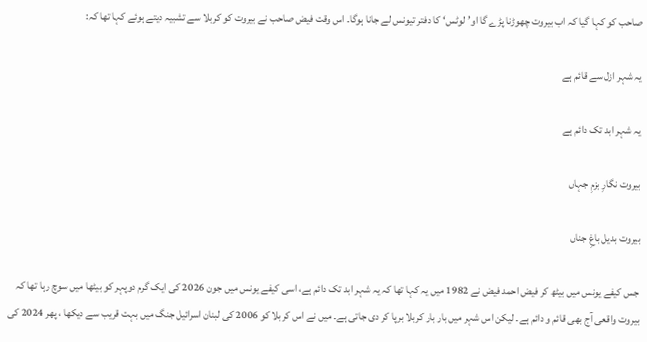صاحب کو کہا گیا کہ اب بیروت چھوڑنا پڑے گا او’لوٹس‘ کا دفتر تیونس لے جانا ہوگا۔ اس وقت فیض صاحب نے بیروت کو کربلا سے تشبیہ دیتے ہوئے کہا تھا کہ:

یہ شہر ازل سے قائم ہے

یہ شہر ابد تک دائم ہے

بیروت نگارِ بزمِ جہاں

بیروت بدیل باغِ جناں

جس کیفے یونس میں بیٹھ کر فیض احمد فیض نے 1982 میں یہ کہا تھا کہ یہ شہر ابد تک دائم ہے، اسی کیفے یونس میں جون 2026 کی ایک گرم دوپہر کو بیٹھا میں سوچ رہا تھا کہ بیروت واقعی آج بھی قائم و دائم ہے۔ لیکن اس شہر میں بار بار کربلا برپا کر دی جاتی ہے۔ میں نے اس کربلا کو 2006 کی لبنان اسرائیل جنگ میں بہت قریب سے دیکھا ، پھر 2024 کی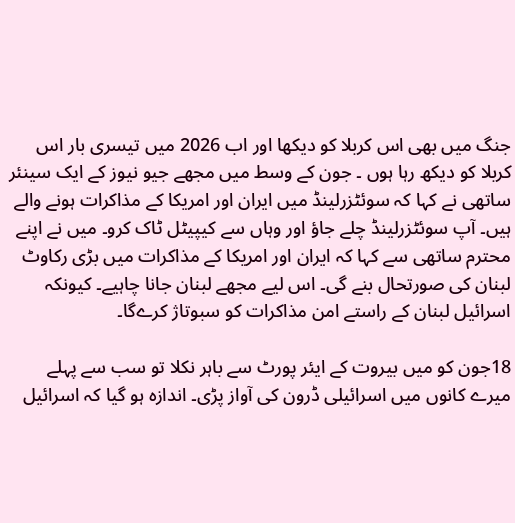جنگ میں بھی اس کربلا کو دیکھا اور اب 2026 میں تیسری بار اس کربلا کو دیکھ رہا ہوں ۔ جون کے وسط میں مجھے جیو نیوز کے ایک سینئر ساتھی نے کہا کہ سوئٹزرلینڈ میں ایران اور امریکا کے مذاکرات ہونے والے ہیں۔ آپ سوئٹزرلینڈ چلے جاؤ اور وہاں سے کیپیٹل ٹاک کرو۔ میں نے اپنے محترم ساتھی سے کہا کہ ایران اور امریکا کے مذاکرات میں بڑی رکاوٹ لبنان کی صورتحال بنے گی۔ اس لیے مجھے لبنان جانا چاہیے۔ کیونکہ اسرائیل لبنان کے راستے امن مذاکرات کو سبوتاژ کرےگا۔

18جون کو میں بیروت کے ایئر پورٹ سے باہر نکلا تو سب سے پہلے میرے کانوں میں اسرائیلی ڈرون کی آواز پڑی۔ اندازہ ہو گیا کہ اسرائیل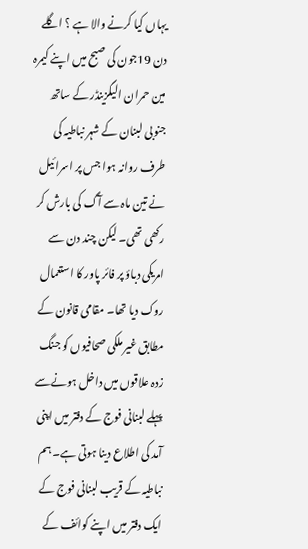یہاں کیا کرنے والا ہے ؟ اگلے دن 19جون کی صبح میں اپنے کیمرہ مین حمران الیگزینڈر کے ساتھ جنوبی لبنان کے شہر نباطیہ کی طرف روانہ ہوا جس پر اسرائیل نے تین ماہ سے آگ کی بارش کر رکھی تھی۔ لیکن چند دن سے امریکی دباؤ پر فائر پاور کا استعمال روک دیا تھا۔ مقامی قانون کے مطابق غیر ملکی صحافیوں کو جنگ زدہ علاقوں میں داخل ہونےسے پہلے لبنانی فوج کے دفتر میں اپنی آمد کی اطلاع دینا ہوتی ہے۔ ہم نباطیہ کے قریب لبنانی فوج کے ایک دفتر میں اپنے کوائف کے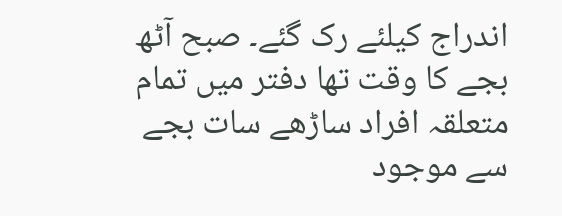اندراج کیلئے رک گئے۔ صبح آٹھ بجے کا وقت تھا دفتر میں تمام متعلقہ افراد ساڑھے سات بجے سے موجود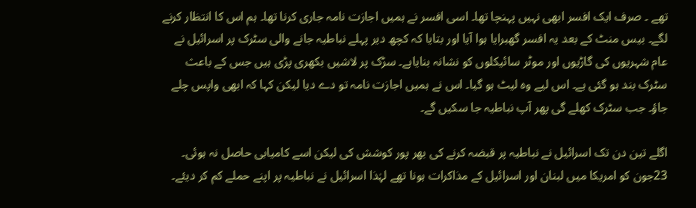تھے ۔ صرف ایک افسر ابھی نہیں پہنچا تھا۔ اسی افسر نے ہمیں اجازت نامہ جاری کرنا تھا۔ ہم اس کا انتظار کرنے لگے۔ بیس منٹ کے بعد یہ افسر گھبرایا ہوا آیا اور بتایا کہ کچھ دیر پہلے نباطیہ جانے والی سٹرک پر اسرائیل نے عام شہریوں کی گاڑیوں اور موٹر سائیکلوں کو نشانہ بنایاہے۔ سڑک پر لاشیں بکھری پڑی ہیں جس کے باعث سٹرک بند ہو گئی ہے۔ اس لیے وہ لیٹ ہو گیا۔ اس نے ہمیں اجازت نامہ تو دے دیا لیکن کہا کہ ابھی واپس چلے جاؤ۔ جب سٹرک کھلے گی پھر آپ نباطیہ جا سکیں گے۔

اگلے تین دن تک اسرائیل نے نباطیہ پر قبضہ کرنے کی بھر پور کوشش کی لیکن اسے کامیابی حاصل نہ ہوئی۔ 23جون کو امریکا میں لبنان اور اسرائیل کے مذاکرات ہونا تھے لہٰذا اسرائیل نے نباطیہ پر اپنے حملے کم کر دیئے۔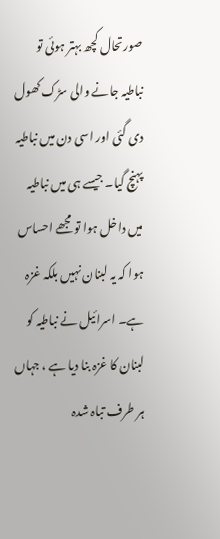صورتحال کچھ بہتر ہوئی تو نباطیہ جانے والی سڑک کھول دی گئی اور اسی دن میں نباطیہ پہنچ گیا۔ جیسے ہی میں نباطیہ میں داخل ہوا تو مجھے احساس ہوا کہ یہ لبنان نہیں بلکہ غزہ ہے۔ اسرائیل نے نباطیہ کو لبنان کا غزہ بنا دیا ہے ، جہاں ہر طرف تباہ شدہ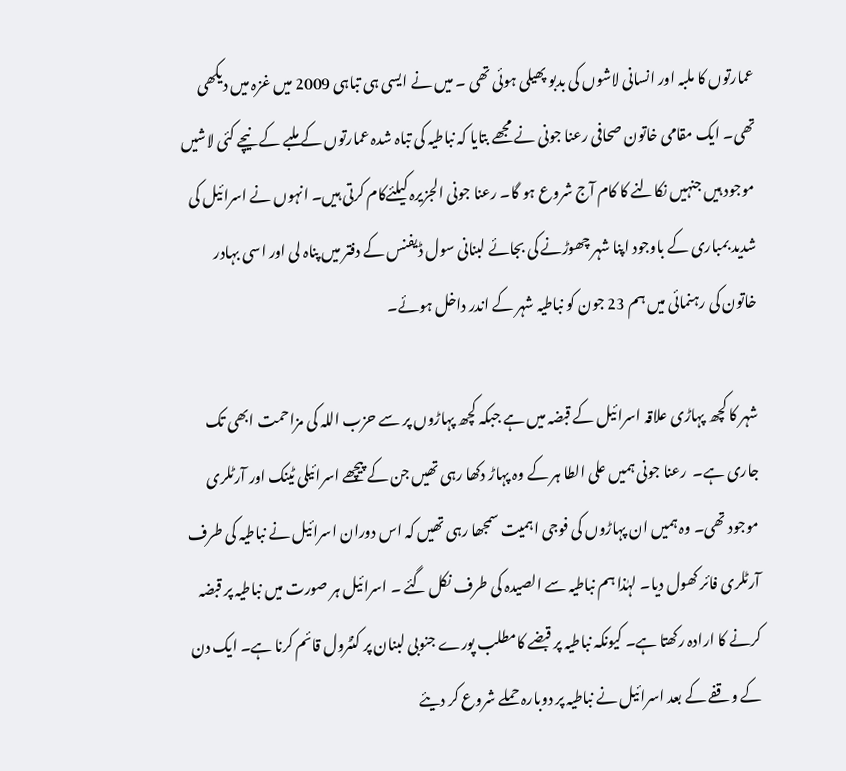عمارتوں کا ملبہ اور انسانی لاشوں کی بدبو پھیلی ہوئی تھی ۔ میں نے ایسی ہی تباہی 2009 میں غزہ میں دیکھی تھی۔ ایک مقامی خاتون صحافی رعنا جونی نے مجھے بتایا کہ نباطیہ کی تباہ شدہ عمارتوں کے ملبے کے نیچے کئی لاشیں موجود ہیں جنہیں نکالنے کا کام آج شروع ہو گا۔ رعنا جونی الجزیرہ کیلئےکام کرتی ہیں۔ انہوں نے اسرائیل کی شدید بمباری کے باوجود اپنا شہر چھوڑنے کی بجائے لبنانی سول ڈیفنس کے دفتر میں پناہ لی اور اسی بہادر خاتون کی رہنمائی میں ہم 23 جون کو نباطیہ شہر کے اندر داخل ہوئے۔

شہر کا کچھ پہاڑی علاقہ اسرائیل کے قبضہ میں ہے جبکہ کچھ پہاڑوں پر سے حزب اللہ کی مزاحمت ابھی تک جاری ہے۔  رعنا جونی ہمیں علی الطا ہر کے وہ پہاڑ دکھا رہی تھیں جن کے پیچھے اسرائیلی ٹینک اور آرٹلری موجود تھی۔ وہ ہمیں ان پہاڑوں کی فوجی اہمیت سمجھا رہی تھیں کہ اس دوران اسرائیل نے نباطیہ کی طرف آرٹلری فائر کھول دیا۔ لہٰذا ہم نباطیہ سے الصیدہ کی طرف نکل گئے ۔ اسرائیل ہر صورت میں نباطیہ پر قبضہ کرنے کا ارادہ رکھتا ہے۔ کیونکہ نباطیہ پر قبضے کامطلب پورے جنوبی لبنان پر کنٹرول قائم کرنا ہے۔ ایک دن کے وقفے کے بعد اسرائیل نے نباطیہ پر دوبارہ حملے شروع کر دیئے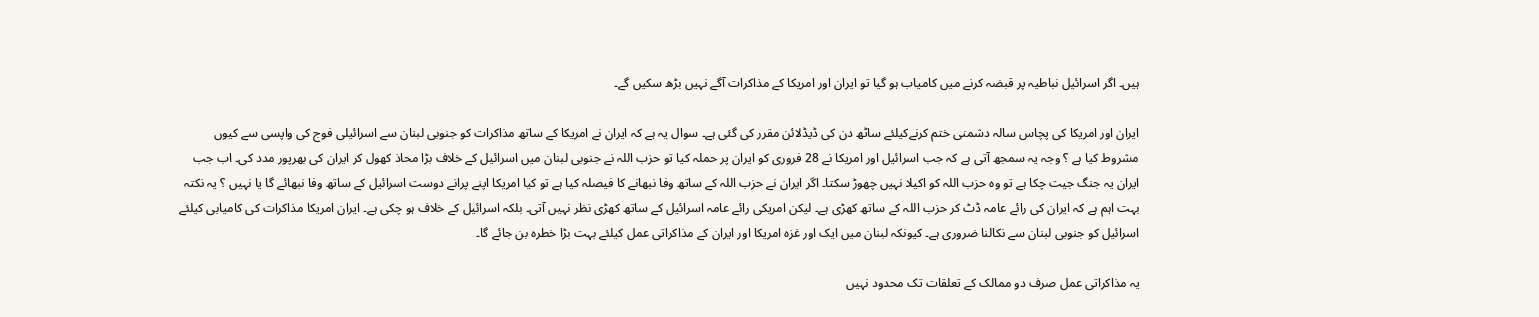ہیں۔ اگر اسرائیل نباطیہ پر قبضہ کرنے میں کامیاب ہو گیا تو ایران اور امریکا کے مذاکرات آگے نہیں بڑھ سکیں گے۔

ایران اور امریکا کی پچاس سالہ دشمنی ختم کرنےکیلئے ساٹھ دن کی ڈیڈلائن مقرر کی گئی ہے۔ سوال یہ ہے کہ ایران نے امریکا کے ساتھ مذاکرات کو جنوبی لبنان سے اسرائیلی فوج کی واپسی سے کیوں مشروط کیا ہے ؟ وجہ یہ سمجھ آتی ہے کہ جب اسرائیل اور امریکا نے 28 فروری کو ایران پر حملہ کیا تو حزب اللہ نے جنوبی لبنان میں اسرائیل کے خلاف بڑا محاذ کھول کر ایران کی بھرپور مدد کی۔ اب جب ایران یہ جنگ جیت چکا ہے تو وہ حزب اللہ کو اکیلا نہیں چھوڑ سکتا۔ اگر ایران نے حزب اللہ کے ساتھ وفا نبھانے کا فیصلہ کیا ہے تو کیا امریکا اپنے پرانے دوست اسرائیل کے ساتھ وفا نبھائے گا یا نہیں ؟ یہ نکتہ بہت اہم ہے کہ ایران کی رائے عامہ ڈٹ کر حزب اللہ کے ساتھ کھڑی ہے۔ لیکن امریکی رائے عامہ اسرائیل کے ساتھ کھڑی نظر نہیں آتی۔ بلکہ اسرائیل کے خلاف ہو چکی ہے۔ ایران امریکا مذاکرات کی کامیابی کیلئے اسرائیل کو جنوبی لبنان سے نکالنا ضروری ہے۔ کیونکہ لبنان میں ایک اور غزہ امریکا اور ایران کے مذاکراتی عمل کیلئے بہت بڑا خطرہ بن جائے گا۔

یہ مذاکراتی عمل صرف دو ممالک کے تعلقات تک محدود نہیں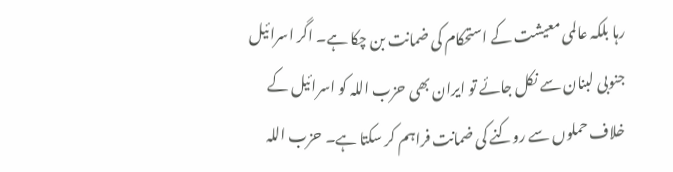رہا بلکہ عالمی معیشت کے استحکام کی ضمانت بن چکا ہے۔ اگر اسرائیل جنوبی لبنان سے نکل جائے تو ایران بھی حزب اللہ کو اسرائیل کے خلاف حملوں سے روکنے کی ضمانت فراہم کر سکتا ہے۔ حزب اللہ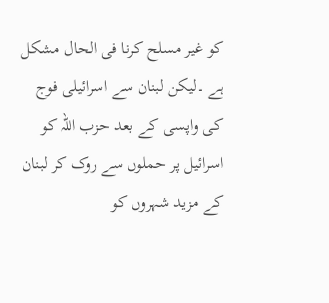کو غیر مسلح کرنا فی الحال مشکل ہے ۔لیکن لبنان سے اسرائیلی فوج کی واپسی کے بعد حزب اللہ کو اسرائیل پر حملوں سے روک کر لبنان کے مزید شہروں کو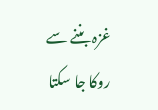غزہ بننے سے روکا جا سکتا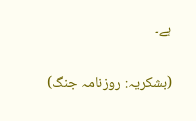ہے۔

(بشکریہ: روزنامہ جنگ)